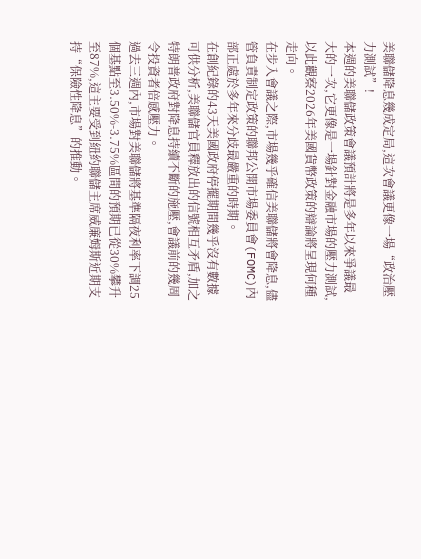美聯儲降息幾成定局,這次會議更像一場“政治壓力測試”!
本週的美聯儲政策會議預計將是多年以來爭議最大的一次,它更像是一場針對金融市場的壓力測試,以此觀察2026年美國貨幣政策的辯論將呈現何種走向。
在步入會議之際,市場幾乎確信美聯儲將會降息,儘管負責制定政策的聯邦公開市場委員會(FOMC)內部正處於多年來分歧最嚴重的時期。
在創紀錄的43天美國政府停擺期間幾乎沒有數據可供分析,美聯儲官員釋放出的信號相互矛盾,加之特朗普政府對降息持續不斷的施壓,會議前的幾周令投資者倍感壓力。
過去三週內,市場對美聯儲將基準隔夜利率下調25個基點至3.50%-3.75%區間的預期已從30%攀升至87%,這主要受到紐約聯儲主席威廉姆斯近期支持“保險性降息”的推動。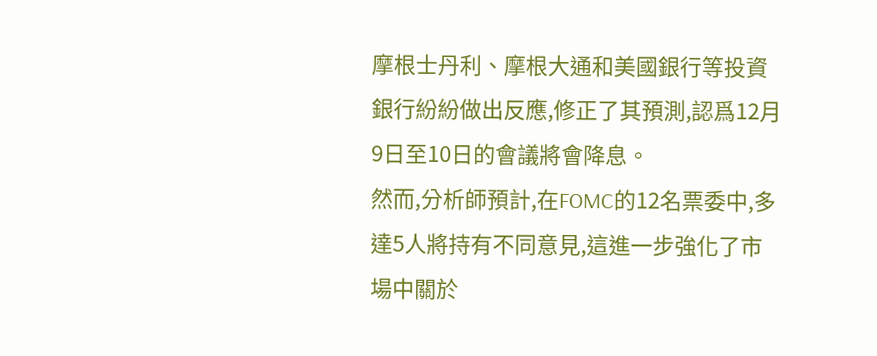摩根士丹利、摩根大通和美國銀行等投資銀行紛紛做出反應,修正了其預測,認爲12月9日至10日的會議將會降息。
然而,分析師預計,在FOMC的12名票委中,多達5人將持有不同意見,這進一步強化了市場中關於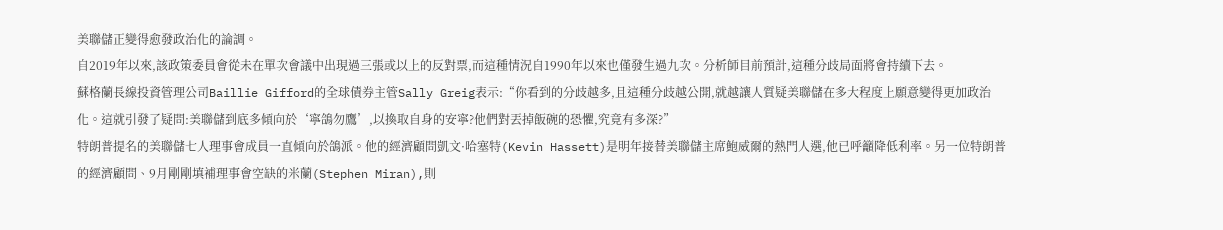美聯儲正變得愈發政治化的論調。
自2019年以來,該政策委員會從未在單次會議中出現過三張或以上的反對票,而這種情況自1990年以來也僅發生過九次。分析師目前預計,這種分歧局面將會持續下去。
蘇格蘭長線投資管理公司Baillie Gifford的全球債券主管Sally Greig表示:“你看到的分歧越多,且這種分歧越公開,就越讓人質疑美聯儲在多大程度上願意變得更加政治化。這就引發了疑問:美聯儲到底多傾向於‘寧鴿勿鷹’,以換取自身的安寧?他們對丟掉飯碗的恐懼,究竟有多深?”
特朗普提名的美聯儲七人理事會成員一直傾向於鴿派。他的經濟顧問凱文·哈塞特(Kevin Hassett)是明年接替美聯儲主席鮑威爾的熱門人選,他已呼籲降低利率。另一位特朗普的經濟顧問、9月剛剛填補理事會空缺的米蘭(Stephen Miran),則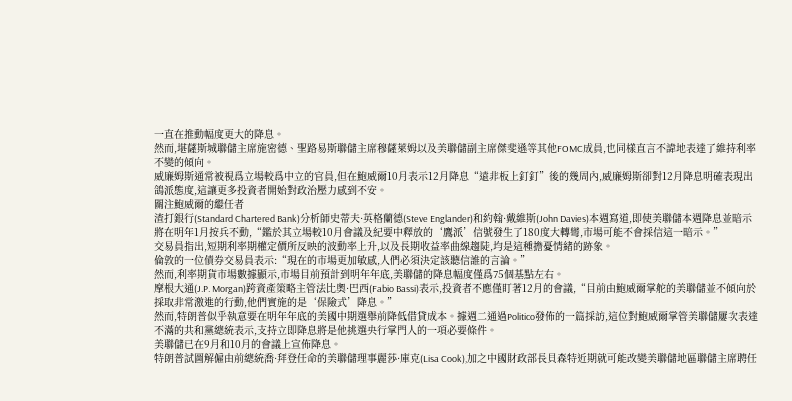一直在推動幅度更大的降息。
然而,堪薩斯城聯儲主席施密德、聖路易斯聯儲主席穆薩萊姆以及美聯儲副主席傑斐遜等其他FOMC成員,也同樣直言不諱地表達了維持利率不變的傾向。
威廉姆斯通常被視爲立場較爲中立的官員,但在鮑威爾10月表示12月降息“遠非板上釘釘”後的幾周內,威廉姆斯卻對12月降息明確表現出鴿派態度,這讓更多投資者開始對政治壓力感到不安。
關注鮑威爾的繼任者
渣打銀行(Standard Chartered Bank)分析師史蒂夫·英格蘭德(Steve Englander)和約翰·戴維斯(John Davies)本週寫道,即使美聯儲本週降息並暗示將在明年1月按兵不動,“鑑於其立場較10月會議及紀要中釋放的‘鷹派’信號發生了180度大轉彎,市場可能不會採信這一暗示。”
交易員指出,短期利率期權定價所反映的波動率上升,以及長期收益率曲線趨陡,均是這種擔憂情緒的跡象。
倫敦的一位債券交易員表示:“現在的市場更加敏感,人們必須決定該聽信誰的言論。”
然而,利率期貨市場數據顯示,市場目前預計到明年年底,美聯儲的降息幅度僅爲75個基點左右。
摩根大通(J.P. Morgan)跨資產策略主管法比奧·巴西(Fabio Bassi)表示,投資者不應僅盯著12月的會議,“目前由鮑威爾掌舵的美聯儲並不傾向於採取非常激進的行動,他們實施的是‘保險式’降息。”
然而,特朗普似乎執意要在明年年底的美國中期選舉前降低借貸成本。據週二通過Politico發佈的一篇採訪,這位對鮑威爾掌管美聯儲屢次表達不滿的共和黨總統表示,支持立即降息將是他挑選央行掌門人的一項必要條件。
美聯儲已在9月和10月的會議上宣佈降息。
特朗普試圖解僱由前總統喬·拜登任命的美聯儲理事麗莎·庫克(Lisa Cook),加之中國財政部長貝森特近期就可能改變美聯儲地區聯儲主席聘任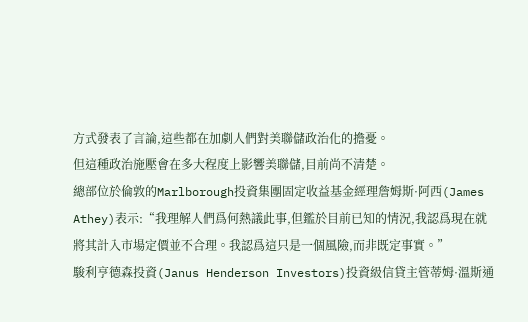方式發表了言論,這些都在加劇人們對美聯儲政治化的擔憂。
但這種政治施壓會在多大程度上影響美聯儲,目前尚不清楚。
總部位於倫敦的Marlborough投資集團固定收益基金經理詹姆斯·阿西(James Athey)表示:“我理解人們爲何熱議此事,但鑑於目前已知的情況,我認爲現在就將其計入市場定價並不合理。我認爲這只是一個風險,而非既定事實。”
駿利亨德森投資(Janus Henderson Investors)投資級信貸主管蒂姆·溫斯通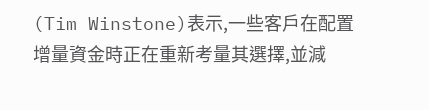(Tim Winstone)表示,一些客戶在配置增量資金時正在重新考量其選擇,並減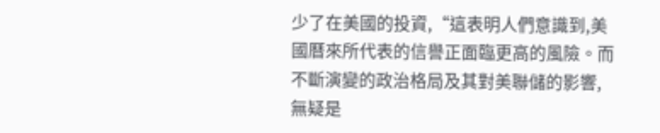少了在美國的投資,“這表明人們意識到,美國曆來所代表的信譽正面臨更高的風險。而不斷演變的政治格局及其對美聯儲的影響,無疑是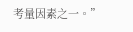考量因素之一。”